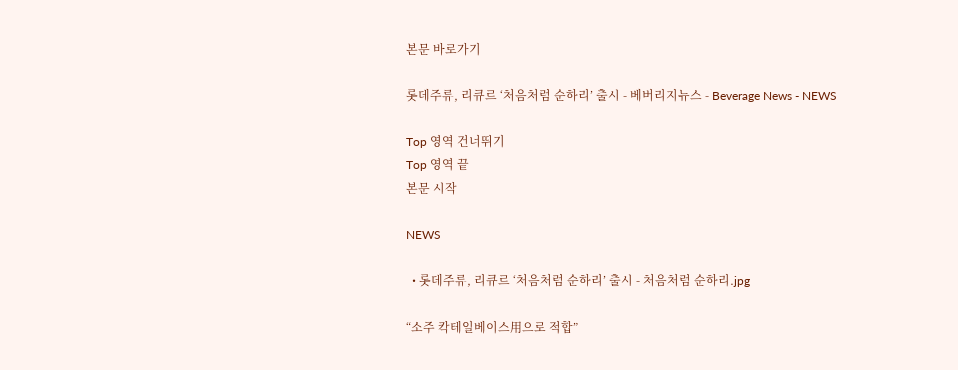본문 바로가기

롯데주류, 리큐르 ‘처음처럼 순하리’ 출시 - 베버리지뉴스 - Beverage News - NEWS

Top 영역 건너뛰기
Top 영역 끝
본문 시작

NEWS

  • 롯데주류, 리큐르 ‘처음처럼 순하리’ 출시 - 처음처럼 순하리.jpg

“소주 칵테일베이스用으로 적합”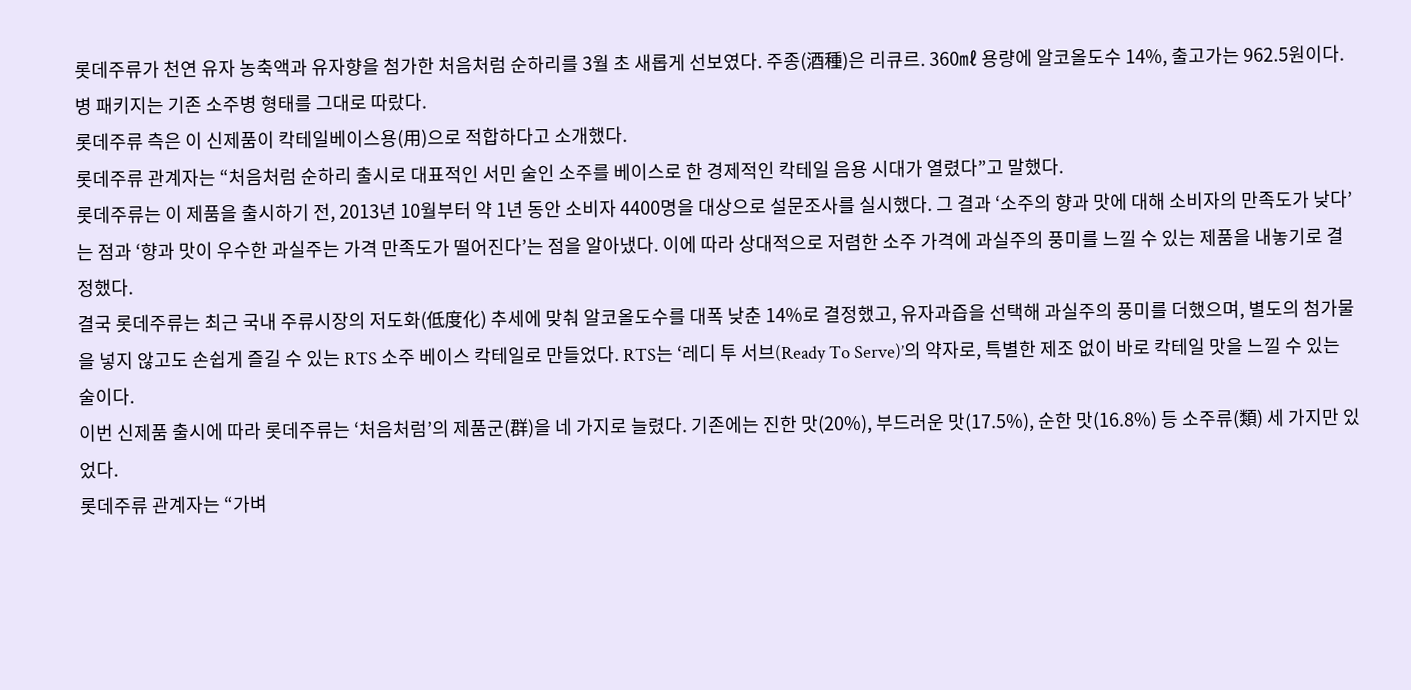롯데주류가 천연 유자 농축액과 유자향을 첨가한 처음처럼 순하리를 3월 초 새롭게 선보였다. 주종(酒種)은 리큐르. 360㎖ 용량에 알코올도수 14%, 출고가는 962.5원이다. 병 패키지는 기존 소주병 형태를 그대로 따랐다.
롯데주류 측은 이 신제품이 칵테일베이스용(用)으로 적합하다고 소개했다.
롯데주류 관계자는 “처음처럼 순하리 출시로 대표적인 서민 술인 소주를 베이스로 한 경제적인 칵테일 음용 시대가 열렸다”고 말했다.
롯데주류는 이 제품을 출시하기 전, 2013년 10월부터 약 1년 동안 소비자 4400명을 대상으로 설문조사를 실시했다. 그 결과 ‘소주의 향과 맛에 대해 소비자의 만족도가 낮다’는 점과 ‘향과 맛이 우수한 과실주는 가격 만족도가 떨어진다’는 점을 알아냈다. 이에 따라 상대적으로 저렴한 소주 가격에 과실주의 풍미를 느낄 수 있는 제품을 내놓기로 결정했다.
결국 롯데주류는 최근 국내 주류시장의 저도화(低度化) 추세에 맞춰 알코올도수를 대폭 낮춘 14%로 결정했고, 유자과즙을 선택해 과실주의 풍미를 더했으며, 별도의 첨가물을 넣지 않고도 손쉽게 즐길 수 있는 RTS 소주 베이스 칵테일로 만들었다. RTS는 ‘레디 투 서브(Ready To Serve)’의 약자로, 특별한 제조 없이 바로 칵테일 맛을 느낄 수 있는 술이다.
이번 신제품 출시에 따라 롯데주류는 ‘처음처럼’의 제품군(群)을 네 가지로 늘렸다. 기존에는 진한 맛(20%), 부드러운 맛(17.5%), 순한 맛(16.8%) 등 소주류(類) 세 가지만 있었다.
롯데주류 관계자는 “가벼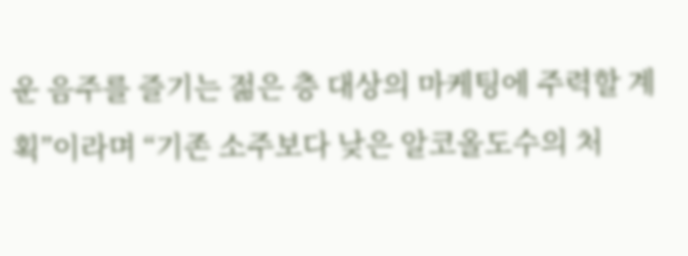운 음주를 즐기는 젊은 층 대상의 마케팅에 주력할 계획”이라며 “기존 소주보다 낮은 알코올도수의 처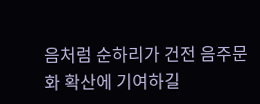음처럼 순하리가 건전 음주문화 확산에 기여하길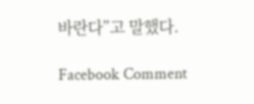바란다”고 말했다.

Facebook Comment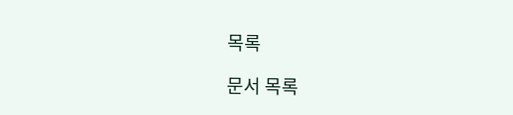목록

문서 목록